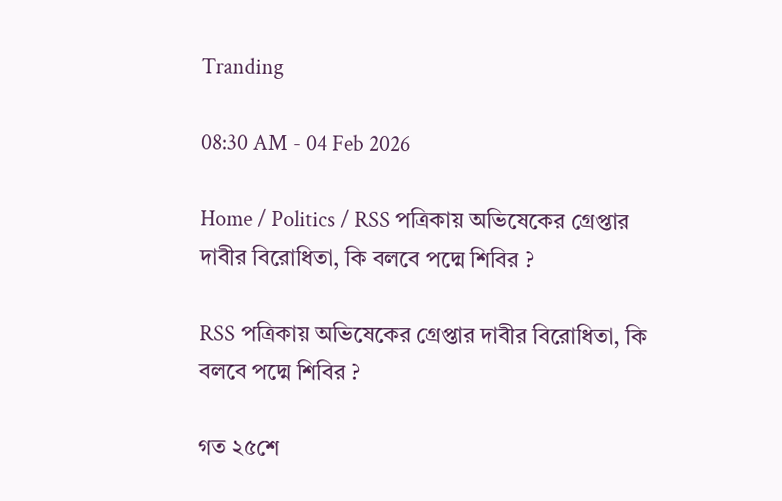Tranding

08:30 AM - 04 Feb 2026

Home / Politics / RSS পত্রিকায় অভিষেকের গ্রেপ্তার দাবীর বিরোধিতা, কি বলবে পদ্মে শিবির ?

RSS পত্রিকায় অভিষেকের গ্রেপ্তার দাবীর বিরোধিতা, কি বলবে পদ্মে শিবির ?

গত ২৫শে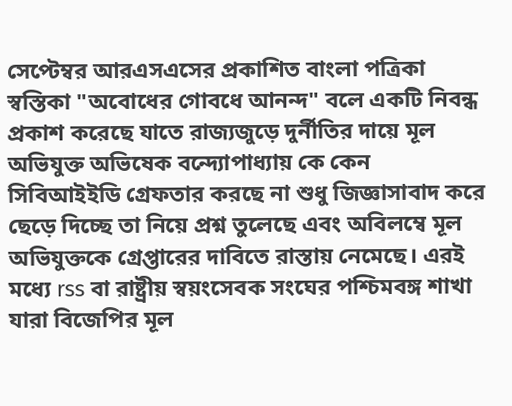সেপ্টেম্বর আরএসএসের প্রকাশিত বাংলা পত্রিকা স্বস্তিকা "অবোধের গোবধে আনন্দ" বলে একটি নিবন্ধ প্রকাশ করেছে যাতে রাজ্যজুড়ে দুর্নীতির দায়ে মূল অভিযুক্ত অভিষেক বন্দ্যোপাধ্যায় কে কেন সিবিআইইডি গ্রেফতার করছে না শুধু জিজ্ঞাসাবাদ করে ছেড়ে দিচ্ছে তা নিয়ে প্রশ্ন তুলেছে এবং অবিলম্বে মূল অভিযুক্তকে গ্রেপ্তারের দাবিতে রাস্তায় নেমেছে। এরই মধ্যে rss বা রাষ্ট্রীয় স্বয়ংসেবক সংঘের পশ্চিমবঙ্গ শাখা যারা বিজেপির মূল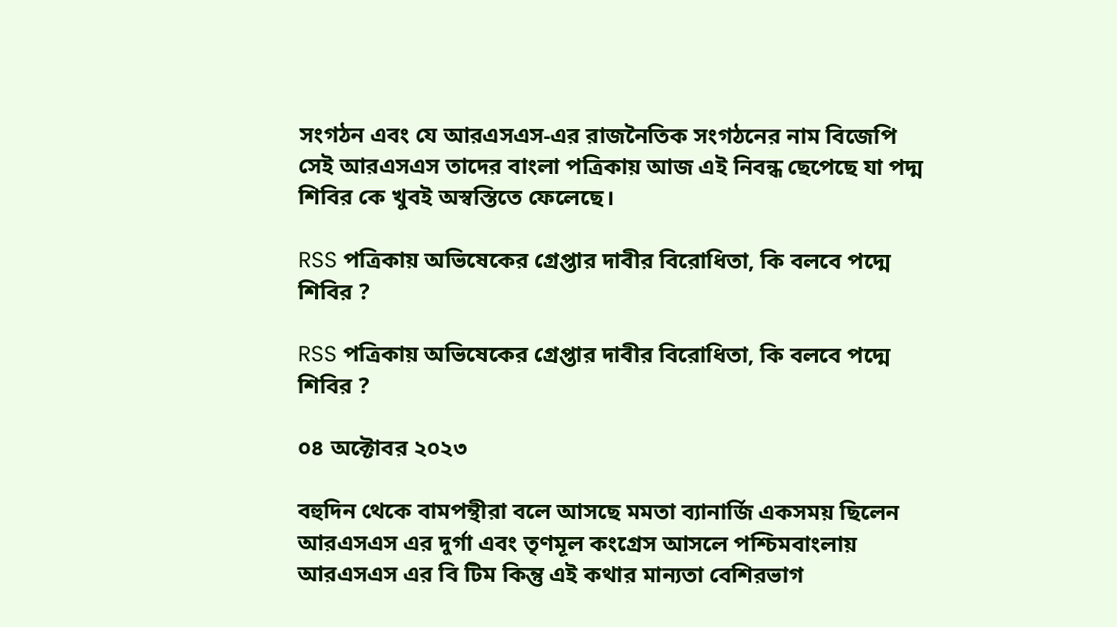সংগঠন এবং যে আরএসএস-এর রাজনৈতিক সংগঠনের নাম বিজেপি সেই আরএসএস তাদের বাংলা পত্রিকায় আজ এই নিবন্ধ ছেপেছে যা পদ্ম শিবির কে খুবই অস্বস্তিতে ফেলেছে।

RSS পত্রিকায় অভিষেকের গ্রেপ্তার দাবীর বিরোধিতা, কি বলবে পদ্মে শিবির ?

RSS পত্রিকায় অভিষেকের গ্রেপ্তার দাবীর বিরোধিতা, কি বলবে পদ্মে শিবির ?

০৪ অক্টোবর ২০২৩

বহুদিন থেকে বামপন্থীরা বলে আসছে মমতা ব্যানার্জি একসময় ছিলেন আরএসএস এর দুর্গা এবং তৃণমূল কংগ্রেস আসলে পশ্চিমবাংলায় আরএসএস এর বি টিম কিন্তু এই কথার মান্যতা বেশিরভাগ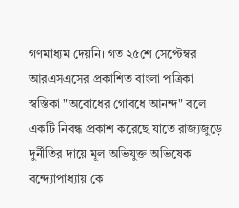গণমাধ্যম দেয়নি। গত ২৫শে সেপ্টেম্বর আরএসএসের প্রকাশিত বাংলা পত্রিকা স্বস্তিকা "অবোধের গোবধে আনন্দ" বলে একটি নিবন্ধ প্রকাশ করেছে যাতে রাজ্যজুড়ে দুর্নীতির দায়ে মূল অভিযুক্ত অভিষেক বন্দ্যোপাধ্যায় কে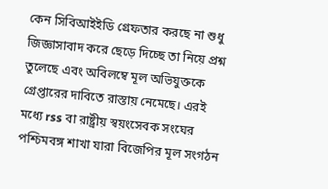কেন সিবিআইইডি গ্রেফতার করছে না শুধু জিজ্ঞাসাবাদ করে ছেড়ে দিচ্ছে তা নিয়ে প্রশ্ন তুলেছে এবং অবিলম্বে মূল অভিযুক্তকে গ্রেপ্তারের দাবিতে রাস্তায় নেমেছে। এরই মধ্যে rss বা রাষ্ট্রীয় স্বয়ংসেবক সংঘের পশ্চিমবঙ্গ শাখা যারা বিজেপির মূল সংগঠন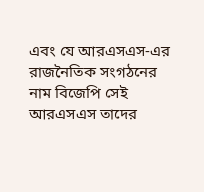এবং যে আরএসএস-এর রাজনৈতিক সংগঠনের নাম বিজেপি সেই আরএসএস তাদের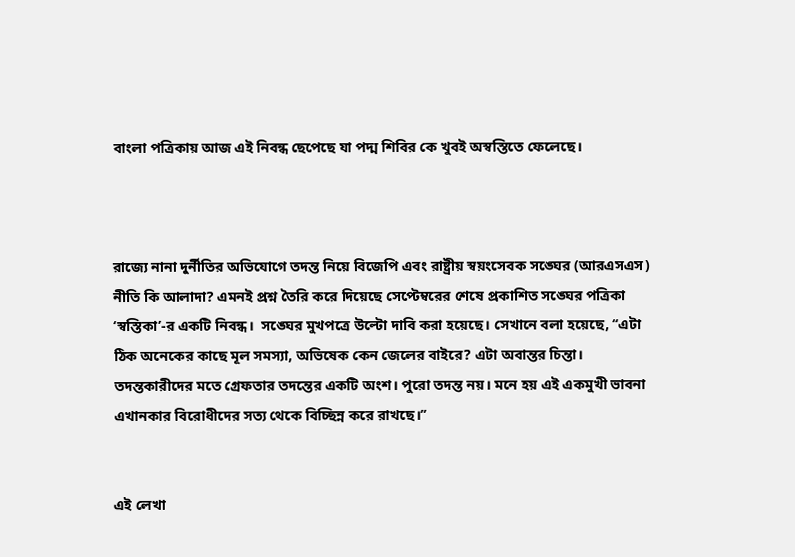বাংলা পত্রিকায় আজ এই নিবন্ধ ছেপেছে যা পদ্ম শিবির কে খুবই অস্বস্তিতে ফেলেছে।



রাজ্যে নানা দুর্নীতির অভিযোগে তদন্ত নিয়ে বিজেপি এবং রাষ্ট্রীয় স্বয়ংসেবক সঙ্ঘের (আরএসএস) নীতি কি আলাদা? এমনই প্রশ্ন তৈরি করে দিয়েছে সেপ্টেম্বরের শেষে প্রকাশিত সঙ্ঘের পত্রিকা ‘স্বস্তিকা’-র একটি নিবন্ধ।  সঙ্ঘের মুখপত্রে উল্টো দাবি করা হয়েছে। সেখানে বলা হয়েছে, ‘‘এটা ঠিক অনেকের কাছে মূল সমস্যা, অভিষেক কেন জেলের বাইরে? এটা অবান্তর চিন্তা। তদন্তকারীদের মতে গ্রেফতার তদন্তের একটি অংশ। পুরো তদন্ত নয়। মনে হয় এই একমুখী ভাবনা এখানকার বিরোধীদের সত্য থেকে বিচ্ছিন্ন করে রাখছে।’’


এই লেখা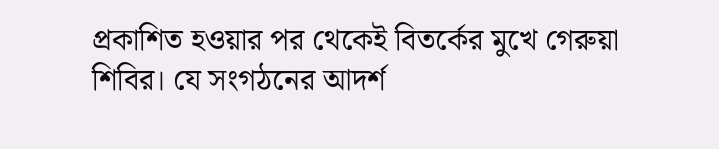প্রকাশিত হওয়ার পর থেকেই বিতর্কের মুখে গেরুয়া শিবির। যে সংগঠনের আদর্শ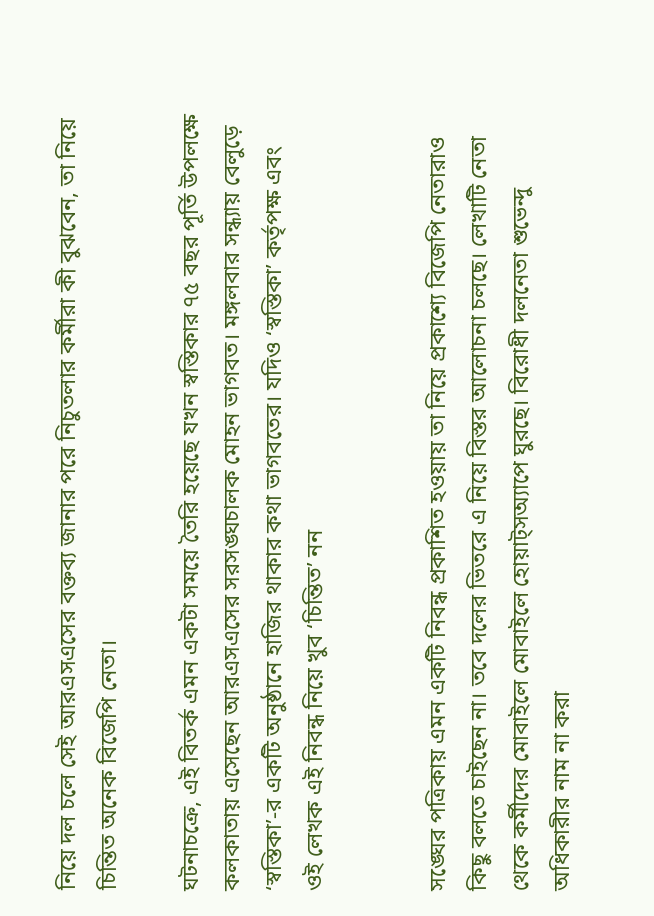নিয়ে দল চলে সেই আরএসএসের বক্তব্য জানার পরে নিচুতলার কর্মীরা কী বুঝবেন, তা নিয়ে চিন্তিত অনেক বিজেপি নেতা।

ঘটনাচক্রে, এই বিতর্ক এমন একটা সময়ে তৈরি হয়েছে যখন স্বস্তিকার ৭৫ বছর পূর্তি উপলক্ষে কলকাতায় এসেছেন আরএসএসের সরসঙ্ঘচালক মোহন ভাগবত। মঙ্গলবার সন্ধ্যায় বেলুড়ে ‘স্বস্তিকা’-র একটি অনুষ্ঠানে হাজির থাকার কথা ভাগবতের। যদিও ‘স্বস্তিকা’ কর্তৃপক্ষ এবং ওই লেখক এই নিবন্ধ নিয়ে খুব ‘চিন্তিত’ নন


সঙ্ঘের পত্রিকায় এমন একটি নিবন্ধ প্রকাশিত হওয়ায় তা নিয়ে প্রকাশ্যে বিজেপি নেতারাও কিছু বলতে চাইছেন না। তবে দলের ভিতরে এ নিয়ে বিস্তর আলোচনা চলছে। লেখাটি নেতা থেকে কর্মীদের মোবাইলে মোবাইলে হোয়াট্‌সঅ্যাপে ঘুরছে। বিরোধী দলনেতা শুভেন্দু অধিকারীর নাম না করা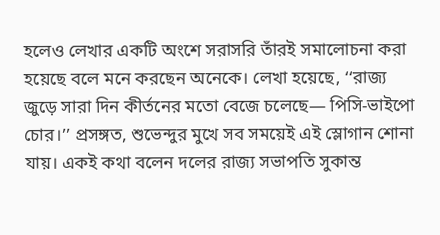হলেও লেখার একটি অংশে সরাসরি তাঁরই সমালোচনা করা হয়েছে বলে মনে করছেন অনেকে। লেখা হয়েছে, ‘‘রাজ্য জুড়ে সারা দিন কীর্তনের মতো বেজে চলেছে— পিসি-ভাইপো চোর।’’ প্রসঙ্গত, শুভেন্দুর মুখে সব সময়েই এই স্লোগান শোনা যায়। একই কথা বলেন দলের রাজ্য সভাপতি সুকান্ত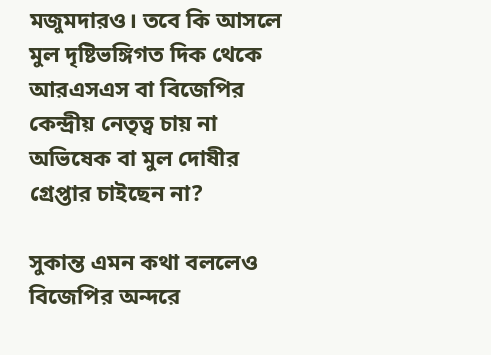মজুমদারও। তবে কি আসলে মুল দৃষ্টিভঙ্গিগত দিক থেকে আরএসএস বা বিজেপির কেন্দ্রীয় নেতৃত্ব চায় না অভিষেক বা মুল দোষীর গ্রেপ্তার চাইছেন না?

সুকান্ত এমন কথা বললেও বিজেপির অন্দরে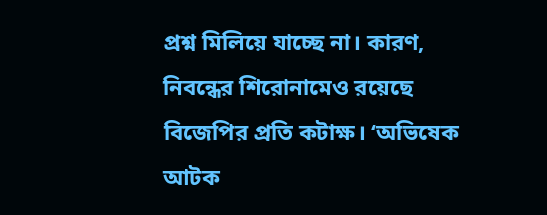প্রশ্ন মিলিয়ে যাচ্ছে না। কারণ, নিবন্ধের শিরোনামেও রয়েছে বিজেপির প্রতি কটাক্ষ। ‘অভিষেক আটক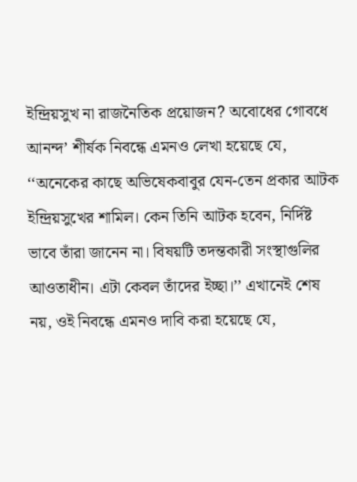ইন্দ্রিয়সুখ না রাজনৈতিক প্রয়োজন? অবোধের গোবধে আনন্দ’ শীর্ষক নিবন্ধে এমনও লেখা হয়েছে যে, ‘‘অনেকের কাছে অভিষেকবাবুর যেন-তেন প্রকার আটক ইন্দ্রিয়সুখের শামিল। কেন তিনি আটক হবেন, নির্দিষ্ট ভাবে তাঁরা জানেন না। বিষয়টি তদন্তকারী সংস্থাগুলির আওতাধীন। এটা কেবল তাঁদের ইচ্ছা।’’ এখানেই শেষ নয়, ওই নিবন্ধে এমনও দাবি করা হয়েছে যে,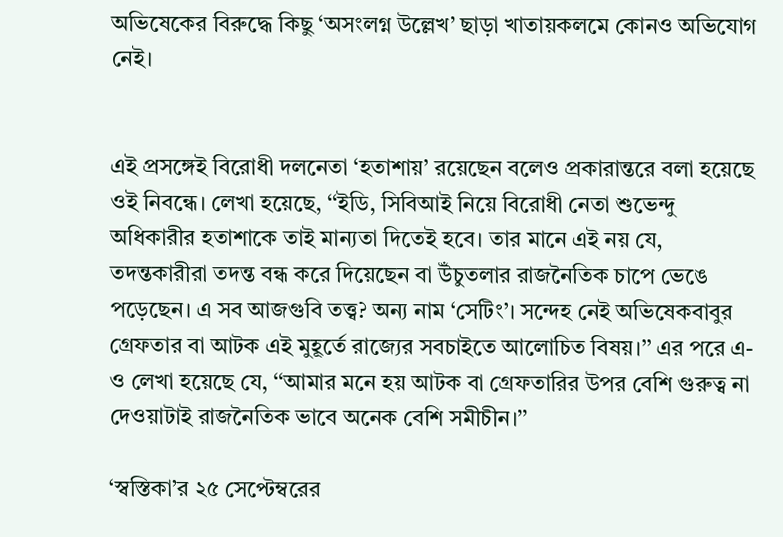অভিষেকের বিরুদ্ধে কিছু ‘অসংলগ্ন উল্লেখ’ ছাড়া খাতায়কলমে কোনও অভিযোগ নেই।


এই প্রসঙ্গেই বিরোধী দলনেতা ‘হতাশায়’ রয়েছেন বলেও প্রকারান্তরে বলা হয়েছে ওই নিবন্ধে। লেখা হয়েছে, ‘‘ইডি, সিবিআই নিয়ে বিরোধী নেতা শুভেন্দু অধিকারীর হতাশাকে তাই মান্যতা দিতেই হবে। তার মানে এই নয় যে, তদন্তকারীরা তদন্ত বন্ধ করে দিয়েছেন বা উঁচুতলার রাজনৈতিক চাপে ভেঙে পড়েছেন। এ সব আজগুবি তত্ত্ব? অন্য নাম ‘সেটিং’। সন্দেহ নেই অভিষেকবাবুর গ্রেফতার বা আটক এই মুহূর্তে রাজ্যের সবচাইতে আলোচিত বিষয়।’’ এর পরে এ-ও লেখা হয়েছে যে, ‘‘আমার মনে হয় আটক বা গ্রেফতারির উপর বেশি গুরুত্ব না দেওয়াটাই রাজনৈতিক ভাবে অনেক বেশি সমীচীন।’’

‘স্বস্তিকা’র ২৫ সেপ্টেম্বরের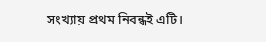সংখ্যায় প্রথম নিবন্ধই এটি।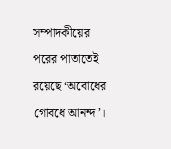সম্পাদকীয়ের পরের পাতাতেই রয়েছে ‘অবোধের গোবধে আনন্দ’।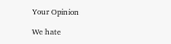Your Opinion

We hate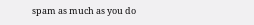spam as much as you do